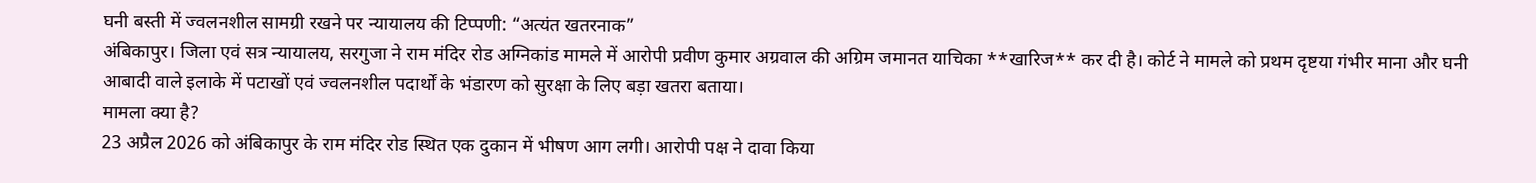घनी बस्ती में ज्वलनशील सामग्री रखने पर न्यायालय की टिप्पणी: “अत्यंत खतरनाक”
अंबिकापुर। जिला एवं सत्र न्यायालय, सरगुजा ने राम मंदिर रोड अग्निकांड मामले में आरोपी प्रवीण कुमार अग्रवाल की अग्रिम जमानत याचिका **खारिज** कर दी है। कोर्ट ने मामले को प्रथम दृष्टया गंभीर माना और घनी आबादी वाले इलाके में पटाखों एवं ज्वलनशील पदार्थों के भंडारण को सुरक्षा के लिए बड़ा खतरा बताया।
मामला क्या है?
23 अप्रैल 2026 को अंबिकापुर के राम मंदिर रोड स्थित एक दुकान में भीषण आग लगी। आरोपी पक्ष ने दावा किया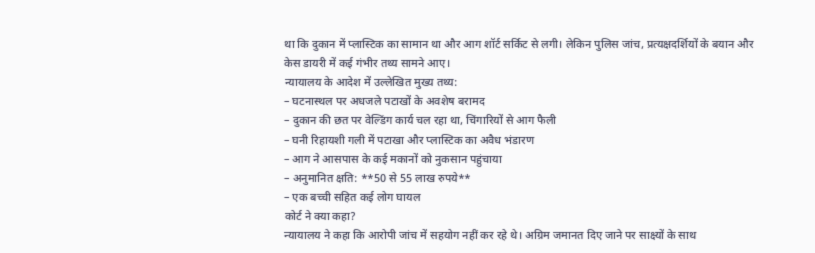था कि दुकान में प्लास्टिक का सामान था और आग शॉर्ट सर्किट से लगी। लेकिन पुलिस जांच, प्रत्यक्षदर्शियों के बयान और केस डायरी में कई गंभीर तथ्य सामने आए।
न्यायालय के आदेश में उल्लेखित मुख्य तथ्य:
– घटनास्थल पर अधजले पटाखों के अवशेष बरामद
– दुकान की छत पर वेल्डिंग कार्य चल रहा था, चिंगारियों से आग फैली
– घनी रिहायशी गली में पटाखा और प्लास्टिक का अवैध भंडारण
– आग ने आसपास के कई मकानों को नुकसान पहुंचाया
– अनुमानित क्षति: **50 से 55 लाख रुपये**
– एक बच्ची सहित कई लोग घायल
कोर्ट ने क्या कहा?
न्यायालय ने कहा कि आरोपी जांच में सहयोग नहीं कर रहे थे। अग्रिम जमानत दिए जाने पर साक्ष्यों के साथ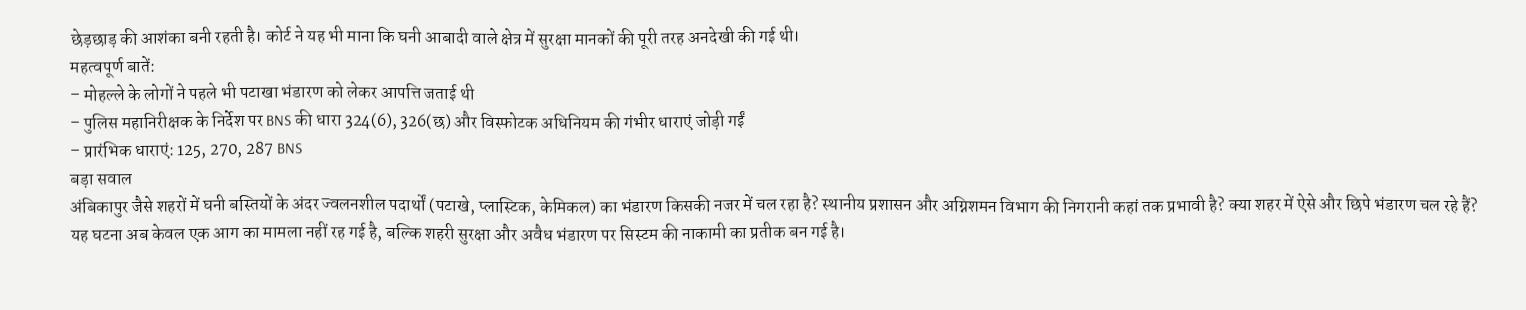छेड़छाड़ की आशंका बनी रहती है। कोर्ट ने यह भी माना कि घनी आबादी वाले क्षेत्र में सुरक्षा मानकों की पूरी तरह अनदेखी की गई थी।
महत्वपूर्ण बातें:
– मोहल्ले के लोगों ने पहले भी पटाखा भंडारण को लेकर आपत्ति जताई थी
– पुलिस महानिरीक्षक के निर्देश पर BNS की धारा 324(6), 326(छ) और विस्फोटक अधिनियम की गंभीर धाराएं जोड़ी गईं
– प्रारंभिक धाराएं: 125, 270, 287 BNS
बड़ा सवाल
अंबिकापुर जैसे शहरों में घनी बस्तियों के अंदर ज्वलनशील पदार्थों (पटाखे, प्लास्टिक, केमिकल) का भंडारण किसकी नजर में चल रहा है? स्थानीय प्रशासन और अग्निशमन विभाग की निगरानी कहां तक प्रभावी है? क्या शहर में ऐसे और छिपे भंडारण चल रहे हैं?
यह घटना अब केवल एक आग का मामला नहीं रह गई है, बल्कि शहरी सुरक्षा और अवैध भंडारण पर सिस्टम की नाकामी का प्रतीक बन गई है।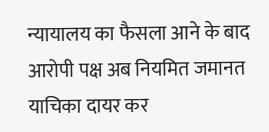न्यायालय का फैसला आने के बाद आरोपी पक्ष अब नियमित जमानत याचिका दायर कर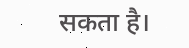सकता है।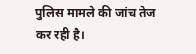पुलिस मामले की जांच तेज कर रही है।